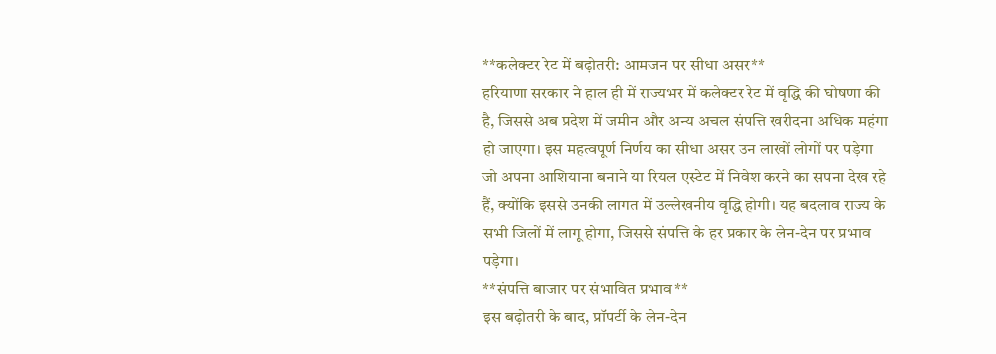**कलेक्टर रेट में बढ़ोतरी: आमजन पर सीधा असर**
हरियाणा सरकार ने हाल ही में राज्यभर में कलेक्टर रेट में वृद्धि की घोषणा की है, जिससे अब प्रदेश में जमीन और अन्य अचल संपत्ति खरीदना अधिक महंगा हो जाएगा। इस महत्वपूर्ण निर्णय का सीधा असर उन लाखों लोगों पर पड़ेगा जो अपना आशियाना बनाने या रियल एस्टेट में निवेश करने का सपना देख रहे हैं, क्योंकि इससे उनकी लागत में उल्लेखनीय वृद्धि होगी। यह बदलाव राज्य के सभी जिलों में लागू होगा, जिससे संपत्ति के हर प्रकार के लेन-देन पर प्रभाव पड़ेगा।
**संपत्ति बाजार पर संभावित प्रभाव**
इस बढ़ोतरी के बाद, प्रॉपर्टी के लेन-देन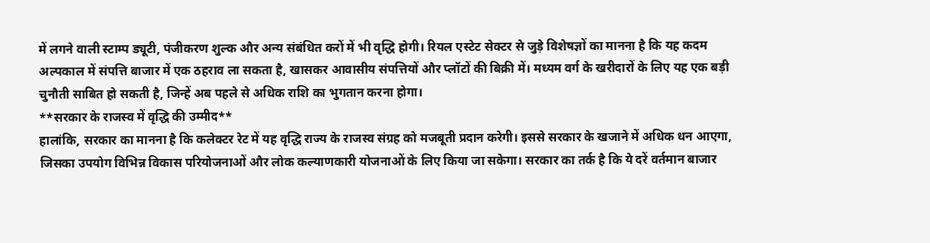में लगने वाली स्टाम्प ड्यूटी, पंजीकरण शुल्क और अन्य संबंधित करों में भी वृद्धि होगी। रियल एस्टेट सेक्टर से जुड़े विशेषज्ञों का मानना है कि यह कदम अल्पकाल में संपत्ति बाजार में एक ठहराव ला सकता है, खासकर आवासीय संपत्तियों और प्लॉटों की बिक्री में। मध्यम वर्ग के खरीदारों के लिए यह एक बड़ी चुनौती साबित हो सकती है, जिन्हें अब पहले से अधिक राशि का भुगतान करना होगा।
**सरकार के राजस्व में वृद्धि की उम्मीद**
हालांकि, सरकार का मानना है कि कलेक्टर रेट में यह वृद्धि राज्य के राजस्व संग्रह को मजबूती प्रदान करेगी। इससे सरकार के खजाने में अधिक धन आएगा, जिसका उपयोग विभिन्न विकास परियोजनाओं और लोक कल्याणकारी योजनाओं के लिए किया जा सकेगा। सरकार का तर्क है कि ये दरें वर्तमान बाजार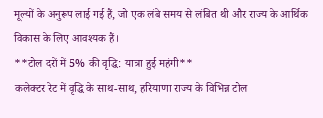मूल्यों के अनुरूप लाई गई हैं, जो एक लंबे समय से लंबित थी और राज्य के आर्थिक विकास के लिए आवश्यक हैं।
**टोल दरों में 5% की वृद्धि: यात्रा हुई महंगी**
कलेक्टर रेट में वृद्धि के साथ-साथ, हरियाणा राज्य के विभिन्न टोल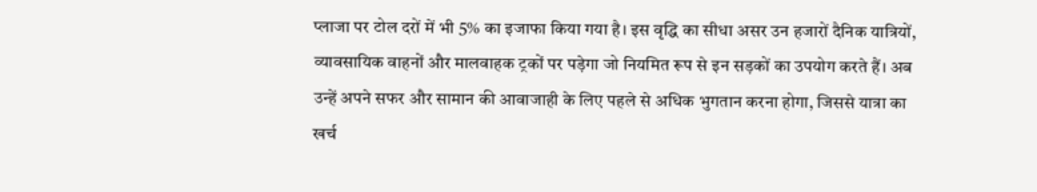प्लाजा पर टोल दरों में भी 5% का इजाफा किया गया है। इस वृद्धि का सीधा असर उन हजारों दैनिक यात्रियों, व्यावसायिक वाहनों और मालवाहक ट्रकों पर पड़ेगा जो नियमित रूप से इन सड़कों का उपयोग करते हैं। अब उन्हें अपने सफर और सामान की आवाजाही के लिए पहले से अधिक भुगतान करना होगा, जिससे यात्रा का खर्च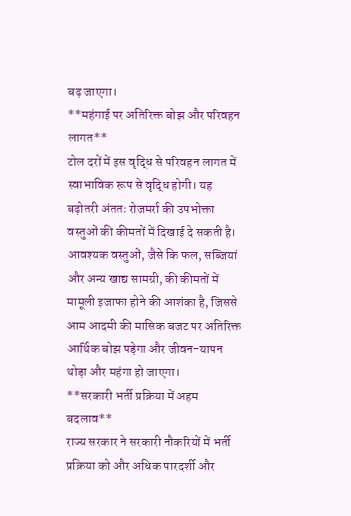बढ़ जाएगा।
**महंगाई पर अतिरिक्त बोझ और परिवहन लागत**
टोल दरों में इस वृद्धि से परिवहन लागत में स्वाभाविक रूप से वृद्धि होगी। यह बढ़ोतरी अंततः रोजमर्रा की उपभोक्ता वस्तुओं की कीमतों में दिखाई दे सकती है। आवश्यक वस्तुओं, जैसे कि फल, सब्जियां और अन्य खाद्य सामग्री, की कीमतों में मामूली इजाफा होने की आशंका है, जिससे आम आदमी की मासिक बजट पर अतिरिक्त आर्थिक बोझ पड़ेगा और जीवन-यापन थोड़ा और महंगा हो जाएगा।
**सरकारी भर्ती प्रक्रिया में अहम बदलाव**
राज्य सरकार ने सरकारी नौकरियों में भर्ती प्रक्रिया को और अधिक पारदर्शी और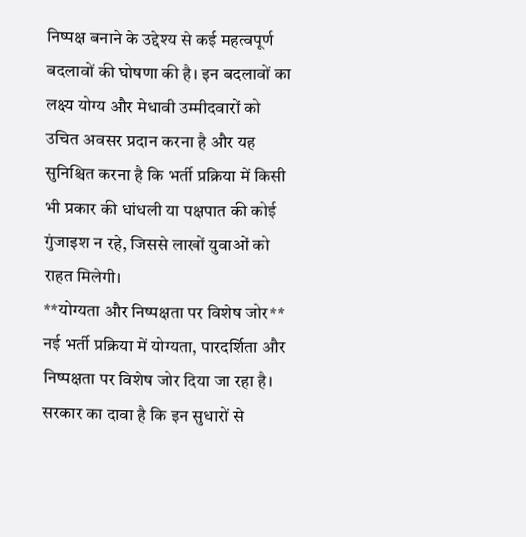निष्पक्ष बनाने के उद्देश्य से कई महत्वपूर्ण बदलावों की घोषणा की है। इन बदलावों का लक्ष्य योग्य और मेधावी उम्मीदवारों को उचित अवसर प्रदान करना है और यह सुनिश्चित करना है कि भर्ती प्रक्रिया में किसी भी प्रकार की धांधली या पक्षपात की कोई गुंजाइश न रहे, जिससे लाखों युवाओं को राहत मिलेगी।
**योग्यता और निष्पक्षता पर विशेष जोर**
नई भर्ती प्रक्रिया में योग्यता, पारदर्शिता और निष्पक्षता पर विशेष जोर दिया जा रहा है। सरकार का दावा है कि इन सुधारों से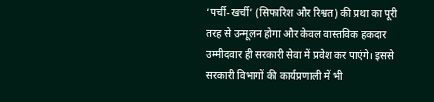‘पर्ची-खर्ची’ (सिफारिश और रिश्वत) की प्रथा का पूरी तरह से उन्मूलन होगा और केवल वास्तविक हकदार उम्मीदवार ही सरकारी सेवा में प्रवेश कर पाएंगे। इससे सरकारी विभागों की कार्यप्रणाली में भी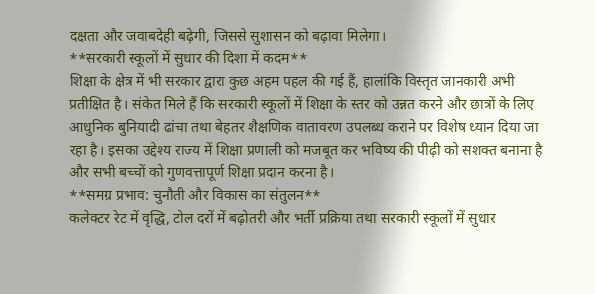दक्षता और जवाबदेही बढ़ेगी, जिससे सुशासन को बढ़ावा मिलेगा।
**सरकारी स्कूलों में सुधार की दिशा में कदम**
शिक्षा के क्षेत्र में भी सरकार द्वारा कुछ अहम पहल की गई हैं, हालांकि विस्तृत जानकारी अभी प्रतीक्षित है। संकेत मिले हैं कि सरकारी स्कूलों में शिक्षा के स्तर को उन्नत करने और छात्रों के लिए आधुनिक बुनियादी ढांचा तथा बेहतर शैक्षणिक वातावरण उपलब्ध कराने पर विशेष ध्यान दिया जा रहा है। इसका उद्देश्य राज्य में शिक्षा प्रणाली को मजबूत कर भविष्य की पीढ़ी को सशक्त बनाना है और सभी बच्चों को गुणवत्तापूर्ण शिक्षा प्रदान करना है।
**समग्र प्रभाव: चुनौती और विकास का संतुलन**
कलेक्टर रेट में वृद्धि, टोल दरों में बढ़ोतरी और भर्ती प्रक्रिया तथा सरकारी स्कूलों में सुधार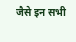जैसे इन सभी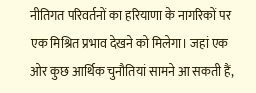नीतिगत परिवर्तनों का हरियाणा के नागरिकों पर एक मिश्रित प्रभाव देखने को मिलेगा। जहां एक ओर कुछ आर्थिक चुनौतियां सामने आ सकती हैं,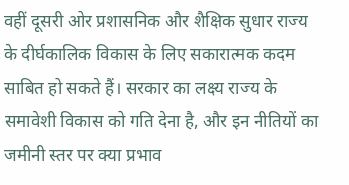वहीं दूसरी ओर प्रशासनिक और शैक्षिक सुधार राज्य के दीर्घकालिक विकास के लिए सकारात्मक कदम साबित हो सकते हैं। सरकार का लक्ष्य राज्य के समावेशी विकास को गति देना है, और इन नीतियों का जमीनी स्तर पर क्या प्रभाव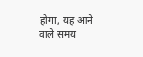होगा, यह आने वाले समय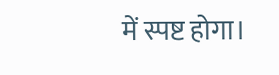में स्पष्ट होगा।